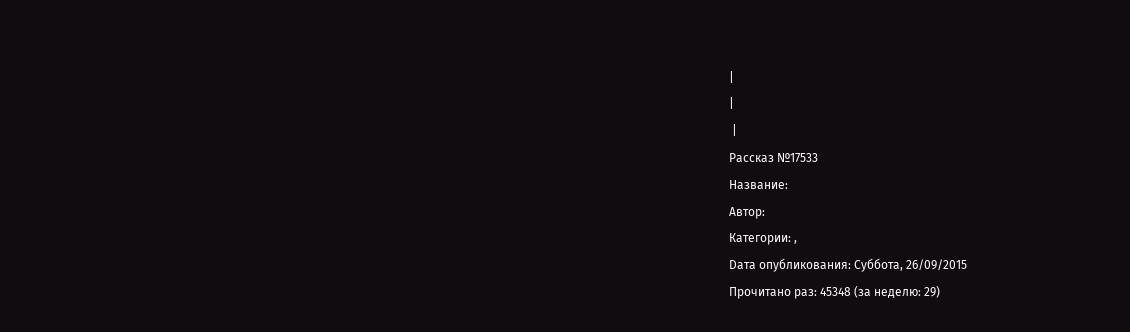|
|
 |
Рассказ №17533
Название:
Автор:
Категории: ,
Dата опубликования: Суббота, 26/09/2015
Прочитано раз: 45348 (за неделю: 29)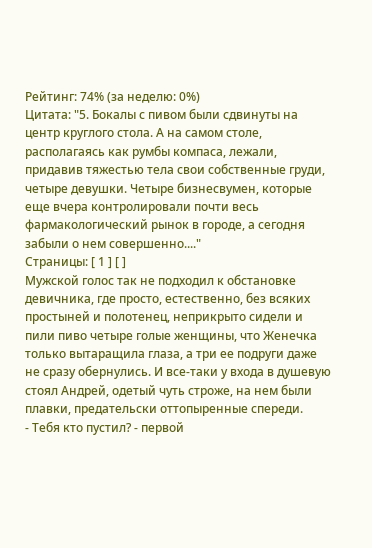Рейтинг: 74% (за неделю: 0%)
Цитата: "5. Бокалы с пивом были сдвинуты на центр круглого стола. А на самом столе, располагаясь как румбы компаса, лежали, придавив тяжестью тела свои собственные груди, четыре девушки. Четыре бизнесвумен, которые еще вчера контролировали почти весь фармакологический рынок в городе, а сегодня забыли о нем совершенно...."
Страницы: [ 1 ] [ ]
Мужской голос так не подходил к обстановке девичника, где просто, естественно, без всяких простыней и полотенец, неприкрыто сидели и пили пиво четыре голые женщины, что Женечка только вытаращила глаза, а три ее подруги даже не сразу обернулись. И все-таки у входа в душевую стоял Андрей, одетый чуть строже, на нем были плавки, предательски оттопыренные спереди.
- Тебя кто пустил? - первой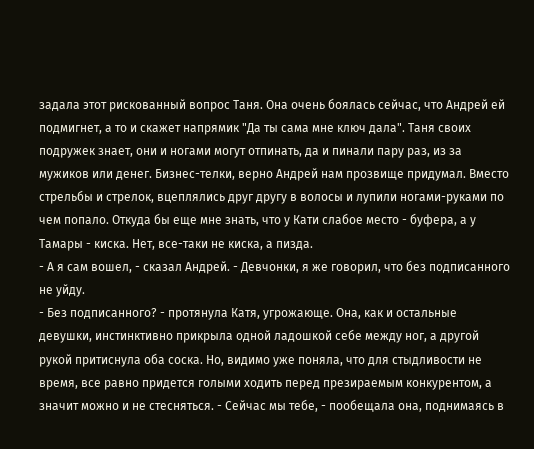задала этот рискованный вопрос Таня. Она очень боялась сейчас, что Андрей ей подмигнет, а то и скажет напрямик "Да ты сама мне ключ дала". Таня своих подружек знает, они и ногами могут отпинать, да и пинали пару раз, из за мужиков или денег. Бизнес-телки, верно Андрей нам прозвище придумал. Вместо стрельбы и стрелок, вцеплялись друг другу в волосы и лупили ногами-руками по чем попало. Откуда бы еще мне знать, что у Кати слабое место - буфера, а у Тамары - киска. Нет, все-таки не киска, а пизда.
- А я сам вошел, - сказал Андрей. - Девчонки, я же говорил, что без подписанного не уйду.
- Без подписанного? - протянула Катя, угрожающе. Она, как и остальные девушки, инстинктивно прикрыла одной ладошкой себе между ног, а другой рукой притиснула оба соска. Но, видимо уже поняла, что для стыдливости не время, все равно придется голыми ходить перед презираемым конкурентом, а значит можно и не стесняться. - Сейчас мы тебе, - пообещала она, поднимаясь в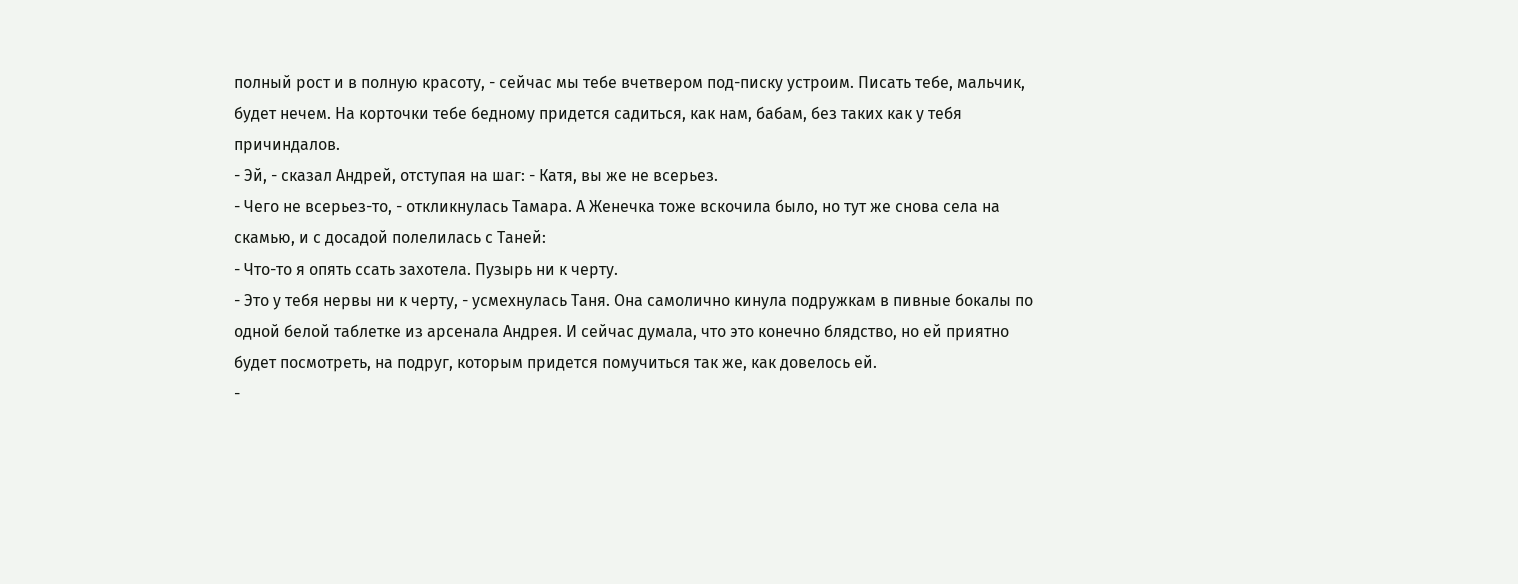полный рост и в полную красоту, - сейчас мы тебе вчетвером под-писку устроим. Писать тебе, мальчик, будет нечем. На корточки тебе бедному придется садиться, как нам, бабам, без таких как у тебя причиндалов.
- Эй, - сказал Андрей, отступая на шаг: - Катя, вы же не всерьез.
- Чего не всерьез-то, - откликнулась Тамара. А Женечка тоже вскочила было, но тут же снова села на скамью, и с досадой полелилась с Таней:
- Что-то я опять ссать захотела. Пузырь ни к черту.
- Это у тебя нервы ни к черту, - усмехнулась Таня. Она самолично кинула подружкам в пивные бокалы по одной белой таблетке из арсенала Андрея. И сейчас думала, что это конечно блядство, но ей приятно будет посмотреть, на подруг, которым придется помучиться так же, как довелось ей.
-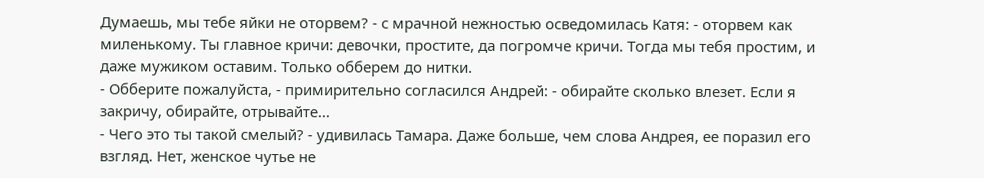Думаешь, мы тебе яйки не оторвем? - с мрачной нежностью осведомилась Катя: - оторвем как миленькому. Ты главное кричи: девочки, простите, да погромче кричи. Тогда мы тебя простим, и даже мужиком оставим. Только обберем до нитки.
- Обберите пожалуйста, - примирительно согласился Андрей: - обирайте сколько влезет. Если я закричу, обирайте, отрывайте...
- Чего это ты такой смелый? - удивилась Тамара. Даже больше, чем слова Андрея, ее поразил его взгляд. Нет, женское чутье не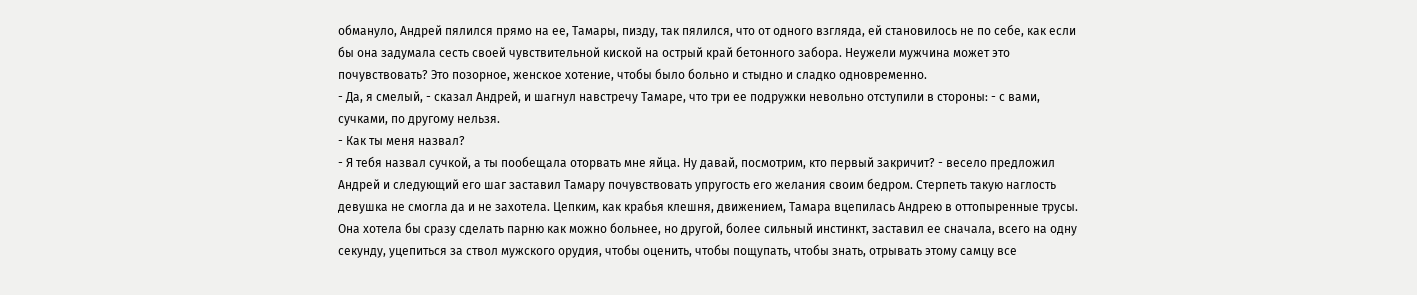обмануло, Андрей пялился прямо на ее, Тамары, пизду, так пялился, что от одного взгляда, ей становилось не по себе, как если бы она задумала сесть своей чувствительной киской на острый край бетонного забора. Неужели мужчина может это почувствовать? Это позорное, женское хотение, чтобы было больно и стыдно и сладко одновременно.
- Да, я смелый, - сказал Андрей, и шагнул навстречу Тамаре, что три ее подружки невольно отступили в стороны: - с вами, сучками, по другому нельзя.
- Как ты меня назвал?
- Я тебя назвал сучкой, а ты пообещала оторвать мне яйца. Ну давай, посмотрим, кто первый закричит? - весело предложил Андрей и следующий его шаг заставил Тамару почувствовать упругость его желания своим бедром. Стерпеть такую наглость девушка не смогла да и не захотела. Цепким, как крабья клешня, движением, Тамара вцепилась Андрею в оттопыренные трусы. Она хотела бы сразу сделать парню как можно больнее, но другой, более сильный инстинкт, заставил ее сначала, всего на одну секунду, уцепиться за ствол мужского орудия, чтобы оценить, чтобы пощупать, чтобы знать, отрывать этому самцу все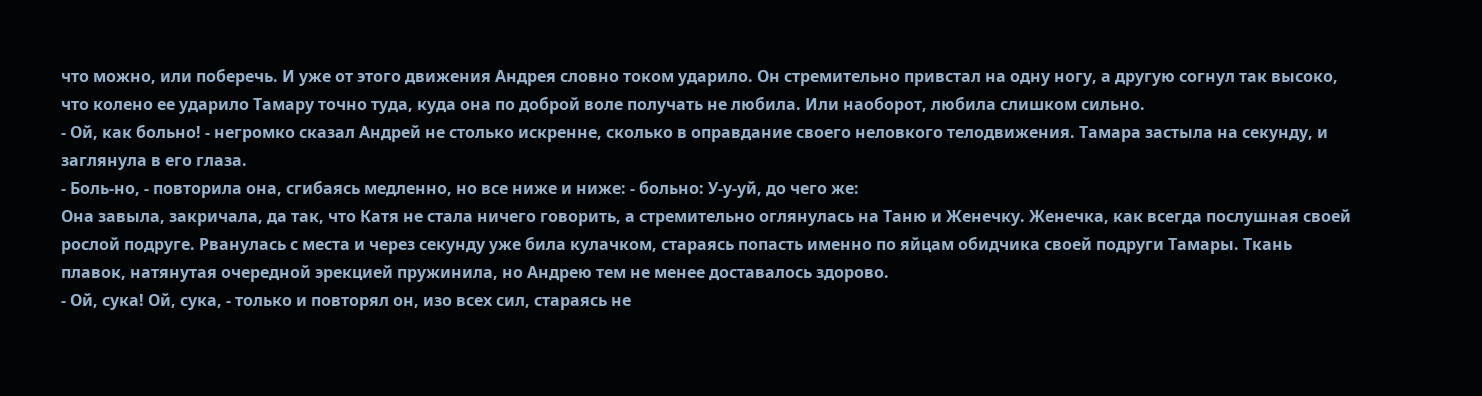что можно, или поберечь. И уже от этого движения Андрея словно током ударило. Он стремительно привстал на одну ногу, а другую согнул так высоко, что колено ее ударило Тамару точно туда, куда она по доброй воле получать не любила. Или наоборот, любила слишком сильно.
- Ой, как больно! - негромко сказал Андрей не столько искренне, сколько в оправдание своего неловкого телодвижения. Тамара застыла на секунду, и заглянула в его глаза.
- Боль-но, - повторила она, сгибаясь медленно, но все ниже и ниже: - больно: У-у-уй, до чего же:
Она завыла, закричала, да так, что Катя не стала ничего говорить, а стремительно оглянулась на Таню и Женечку. Женечка, как всегда послушная своей рослой подруге. Рванулась с места и через секунду уже била кулачком, стараясь попасть именно по яйцам обидчика своей подруги Тамары. Ткань плавок, натянутая очередной эрекцией пружинила, но Андрею тем не менее доставалось здорово.
- Ой, сука! Ой, сука, - только и повторял он, изо всех сил, стараясь не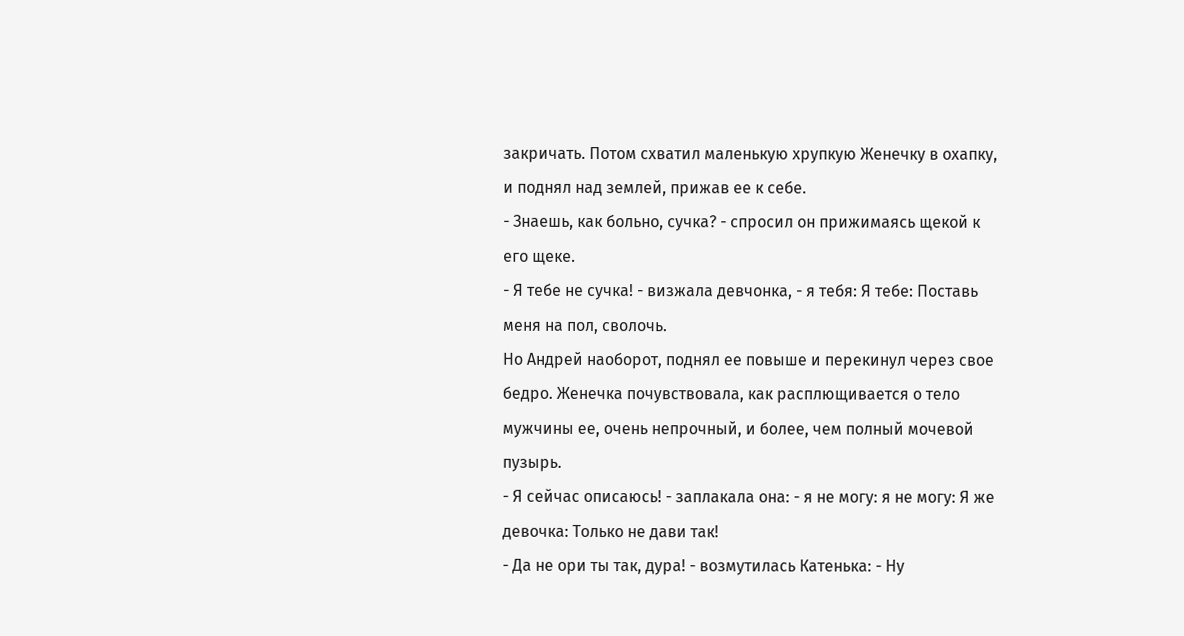закричать. Потом схватил маленькую хрупкую Женечку в охапку, и поднял над землей, прижав ее к себе.
- Знаешь, как больно, сучка? - спросил он прижимаясь щекой к его щеке.
- Я тебе не сучка! - визжала девчонка, - я тебя: Я тебе: Поставь меня на пол, сволочь.
Но Андрей наоборот, поднял ее повыше и перекинул через свое бедро. Женечка почувствовала, как расплющивается о тело мужчины ее, очень непрочный, и более, чем полный мочевой пузырь.
- Я сейчас описаюсь! - заплакала она: - я не могу: я не могу: Я же девочка: Только не дави так!
- Да не ори ты так, дура! - возмутилась Катенька: - Ну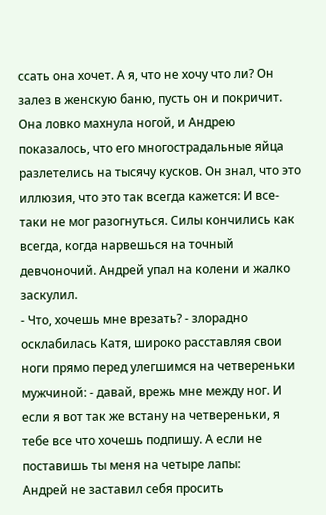ссать она хочет. А я, что не хочу что ли? Он залез в женскую баню, пусть он и покричит.
Она ловко махнула ногой, и Андрею показалось, что его многострадальные яйца разлетелись на тысячу кусков. Он знал, что это иллюзия, что это так всегда кажется: И все-таки не мог разогнуться. Силы кончились как всегда, когда нарвешься на точный девчоночий. Андрей упал на колени и жалко заскулил.
- Что, хочешь мне врезать? - злорадно осклабилась Катя, широко расставляя свои ноги прямо перед улегшимся на четвереньки мужчиной: - давай, врежь мне между ног. И если я вот так же встану на четвереньки, я тебе все что хочешь подпишу. А если не поставишь ты меня на четыре лапы:
Андрей не заставил себя просить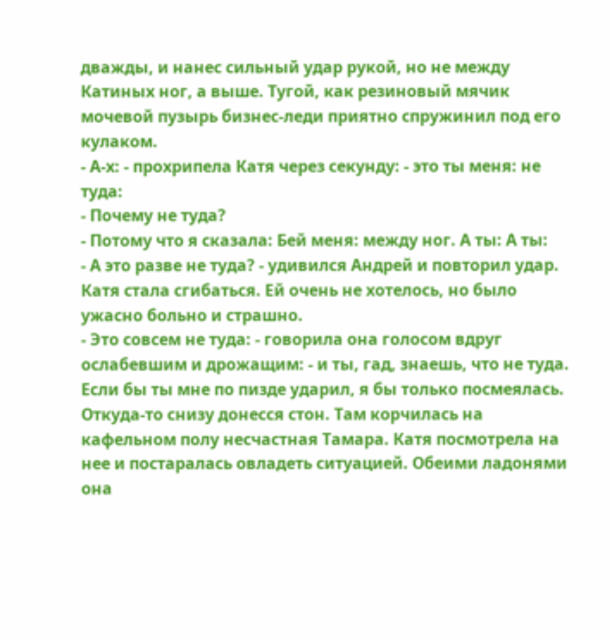дважды, и нанес сильный удар рукой, но не между Катиных ног, а выше. Тугой, как резиновый мячик мочевой пузырь бизнес-леди приятно спружинил под его кулаком.
- А-х: - прохрипела Катя через секунду: - это ты меня: не туда:
- Почему не туда?
- Потому что я сказала: Бей меня: между ног. А ты: А ты:
- А это разве не туда? - удивился Андрей и повторил удар.
Катя стала сгибаться. Ей очень не хотелось, но было ужасно больно и страшно.
- Это совсем не туда: - говорила она голосом вдруг ослабевшим и дрожащим: - и ты, гад, знаешь, что не туда. Если бы ты мне по пизде ударил, я бы только посмеялась.
Откуда-то снизу донесся стон. Там корчилась на кафельном полу несчастная Тамара. Катя посмотрела на нее и постаралась овладеть ситуацией. Обеими ладонями она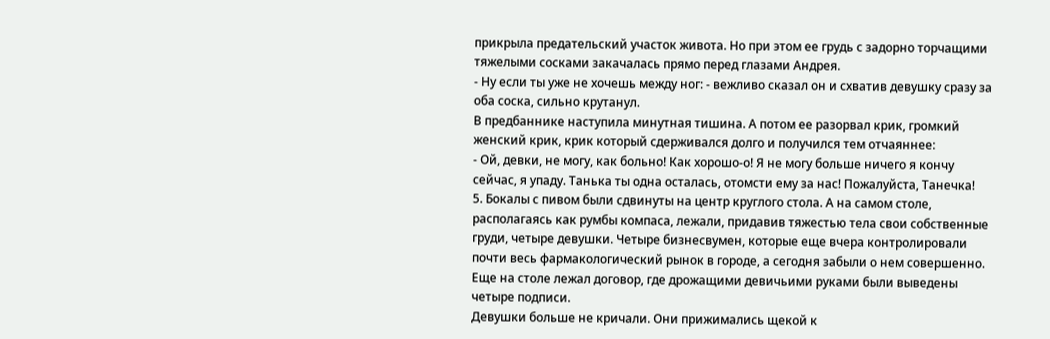прикрыла предательский участок живота. Но при этом ее грудь с задорно торчащими тяжелыми сосками закачалась прямо перед глазами Андрея.
- Ну если ты уже не хочешь между ног: - вежливо сказал он и схватив девушку сразу за оба соска, сильно крутанул.
В предбаннике наступила минутная тишина. А потом ее разорвал крик, громкий женский крик, крик который сдерживался долго и получился тем отчаяннее:
- Ой, девки, не могу, как больно! Как хорошо-о! Я не могу больше ничего я кончу сейчас, я упаду. Танька ты одна осталась, отомсти ему за нас! Пожалуйста, Танечка!
5. Бокалы с пивом были сдвинуты на центр круглого стола. А на самом столе, располагаясь как румбы компаса, лежали, придавив тяжестью тела свои собственные груди, четыре девушки. Четыре бизнесвумен, которые еще вчера контролировали почти весь фармакологический рынок в городе, а сегодня забыли о нем совершенно.
Еще на столе лежал договор, где дрожащими девичьими руками были выведены четыре подписи.
Девушки больше не кричали. Они прижимались щекой к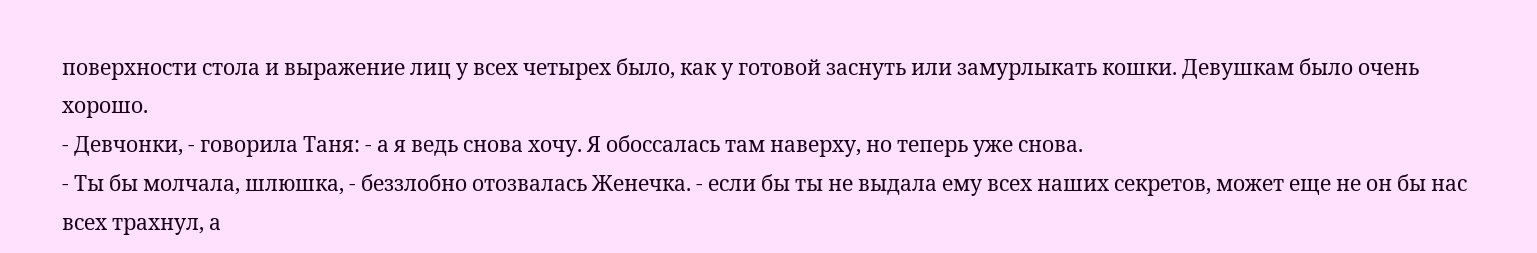поверхности стола и выражение лиц у всех четырех было, как у готовой заснуть или замурлыкать кошки. Девушкам было очень хорошо.
- Девчонки, - говорила Таня: - а я ведь снова хочу. Я обоссалась там наверху, но теперь уже снова.
- Ты бы молчала, шлюшка, - беззлобно отозвалась Женечка. - если бы ты не выдала ему всех наших секретов, может еще не он бы нас всех трахнул, а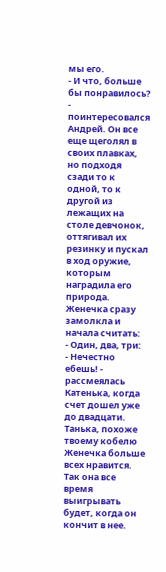мы его.
- И что, больше бы понравилось? - поинтересовался Андрей. Он все еще щеголял в своих плавках, но подходя сзади то к одной, то к другой из лежащих на столе девчонок, оттягивал их резинку и пускал в ход оружие, которым наградила его природа. Женечка сразу замолкла и начала считать:
- Один, два, три:
- Нечестно ебешь! - рассмеялась Катенька, когда счет дошел уже до двадцати. Танька, похоже твоему кобелю Женечка больше всех нравится. Так она все время выигрывать будет, когда он кончит в нее.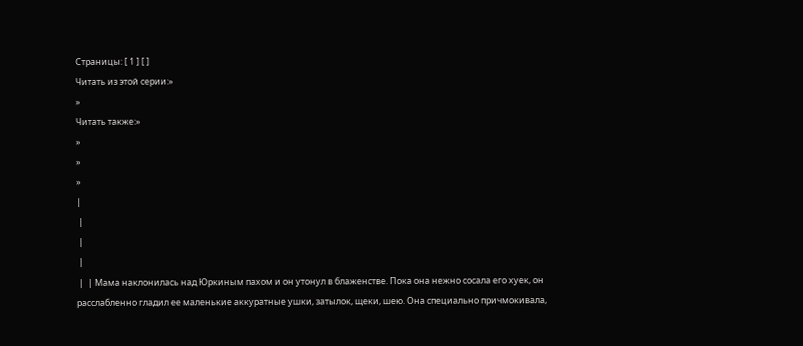Страницы: [ 1 ] [ ]
Читать из этой серии:»
»
Читать также:»
»
»
»
|
 |
 |
 |
 |  | Мама наклонилась над Юркиным пахом и он утонул в блаженстве. Пока она нежно сосала его хуек, он расслабленно гладил ее маленькие аккуратные ушки, затылок, щеки, шею. Она специально причмокивала,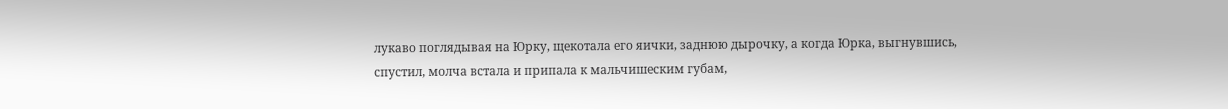лукаво поглядывая на Юрку, щекотала его яички, заднюю дырочку, а когда Юрка, выгнувшись, спустил, молча встала и припала к мальчишеским губам,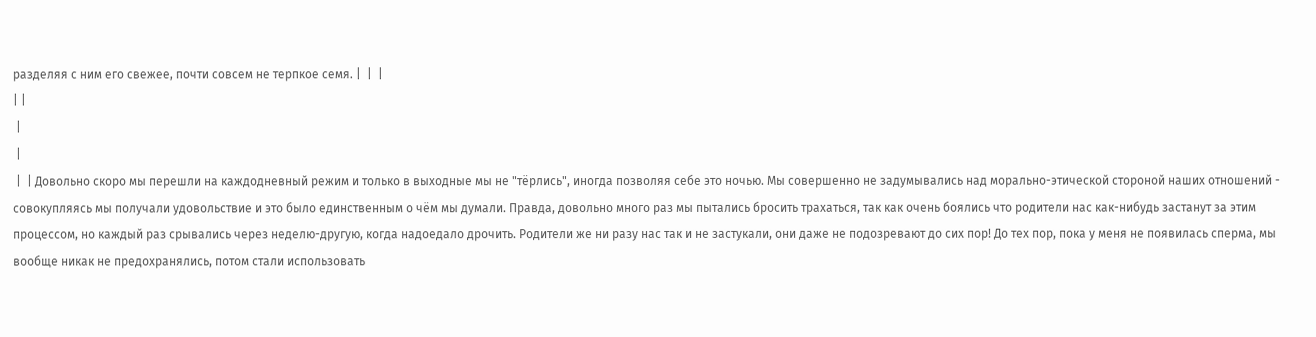разделяя с ним его свежее, почти совсем не терпкое семя. |  |  |
| |
 |
 |
 |  | Довольно скоро мы перешли на каждодневный режим и только в выходные мы не "тёрлись", иногда позволяя себе это ночью. Мы совершенно не задумывались над морально-этической стороной наших отношений - совокупляясь мы получали удовольствие и это было единственным о чём мы думали. Правда, довольно много раз мы пытались бросить трахаться, так как очень боялись что родители нас как-нибудь застанут за этим процессом, но каждый раз срывались через неделю-другую, когда надоедало дрочить. Родители же ни разу нас так и не застукали, они даже не подозревают до сих пор! До тех пор, пока у меня не появилась сперма, мы вообще никак не предохранялись, потом стали использовать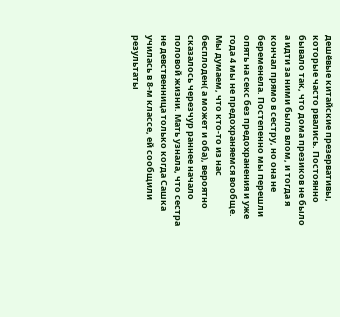дешёвые китайские презервативы, которые часто рвались. Постоянно бывало так, что дома презиков не было а идти за ними было влом, и тогда я кончал прямо в сестру, но она не беременела. Постепенно мы перешли опять на секс без предохранения и уже года 4 мы не предохраняемся вообще. Мы думаем, что кто-то из нас бесплоден( а может и оба), вероятно сказалось черезчур раннее начало половой жизни. Мать узнала, что сестра не девственница только когда Сашка училась в 8-м классе, ей сообщили результаты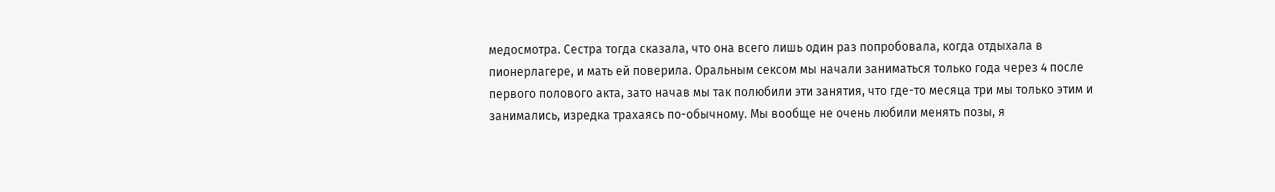медосмотра. Сестра тогда сказала, что она всего лишь один раз попробовала, когда отдыхала в пионерлагере, и мать ей поверила. Оральным сексом мы начали заниматься только года через 4 после первого полового акта, зато начав мы так полюбили эти занятия, что где-то месяца три мы только этим и занимались, изредка трахаясь по-обычному. Мы вообще не очень любили менять позы, я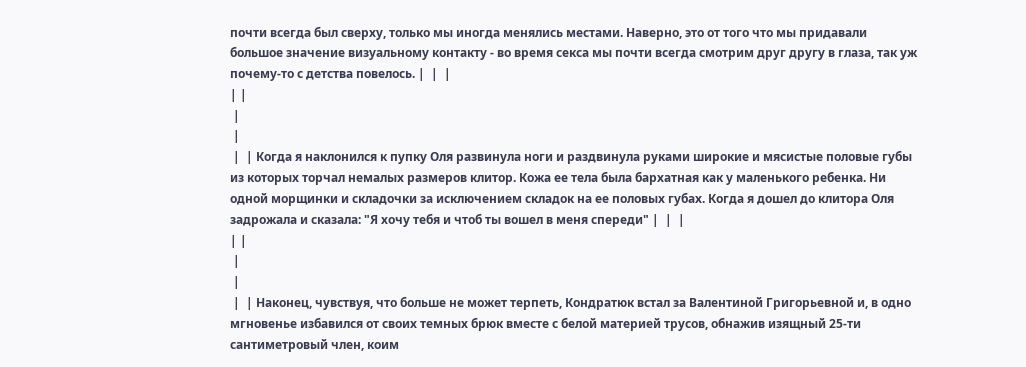почти всегда был сверху, только мы иногда менялись местами. Наверно, это от того что мы придавали большое значение визуальному контакту - во время секса мы почти всегда смотрим друг другу в глаза, так уж почему-то с детства повелось. |  |  |
| |
 |
 |
 |  | Когда я наклонился к пупку Оля развинула ноги и раздвинула руками широкие и мясистые половые губы из которых торчал немалых размеров клитор. Кожа ее тела была бархатная как у маленького ребенка. Ни одной морщинки и складочки за исключением складок на ее половых губах. Когда я дошел до клитора Оля задрожала и сказала: "Я хочу тебя и чтоб ты вошел в меня спереди" |  |  |
| |
 |
 |
 |  | Наконец, чувствуя, что больше не может терпеть, Кондратюк встал за Валентиной Григорьевной и, в одно мгновенье избавился от своих темных брюк вместе с белой материей трусов, обнажив изящный 25-ти сантиметровый член, коим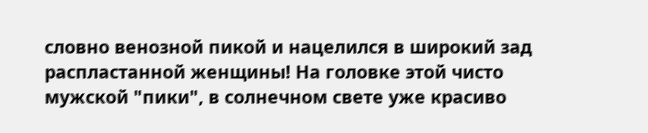словно венозной пикой и нацелился в широкий зад распластанной женщины! На головке этой чисто мужской "пики", в солнечном свете уже красиво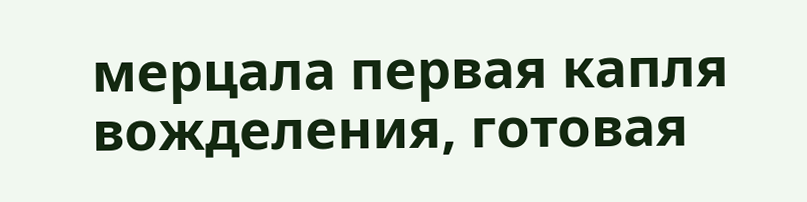мерцала первая капля вожделения, готовая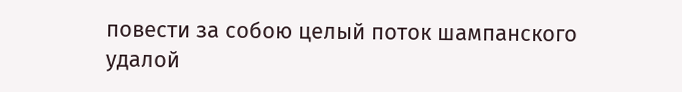повести за собою целый поток шампанского удалой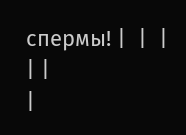спермы! |  |  |
| |
|